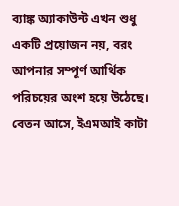ব্যাঙ্ক অ্যাকাউন্ট এখন শুধু একটি প্রয়োজন নয়, বরং আপনার সম্পূর্ণ আর্থিক পরিচয়ের অংশ হয়ে উঠেছে। বেতন আসে, ইএমআই কাটা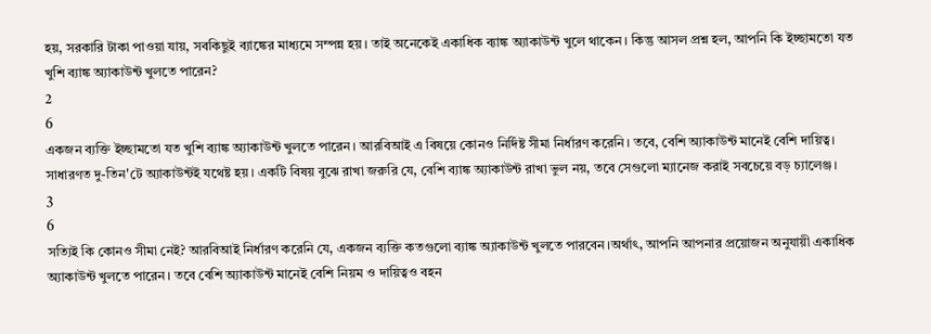হয়, সরকারি টাকা পাওয়া যায়, সবকিছুই ব্যাঙ্কের মাধ্যমে সম্পন্ন হয়। তাই অনেকেই একাধিক ব্যাঙ্ক অ্যাকাউন্ট খুলে থাকেন। কিন্তু আসল প্রশ্ন হল, আপনি কি ইচ্ছামতো যত খুশি ব্যাঙ্ক অ্যাকাউন্ট খুলতে পারেন?
2
6
একজন ব্যক্তি ইচ্ছামতো যত খুশি ব্যাঙ্ক অ্যাকাউন্ট খুলতে পারেন। আরবিআই এ বিষয়ে কোনও নির্দিষ্ট সীমা নির্ধারণ করেনি। তবে, বেশি অ্যাকাউন্ট মানেই বেশি দায়িত্ব। সাধারণত দু-তিন'টে অ্যাকাউন্টই যথেষ্ট হয়। একটি বিষয় বুঝে রাখা জরুরি যে, বেশি ব্যাঙ্ক অ্যাকাউন্ট রাখা ভুল নয়, তবে সেগুলো ম্যানেজ করাই সবচেয়ে বড় চ্যালেঞ্জ।
3
6
সত্যিই কি কোনও সীমা নেই? আরবিআই নির্ধারণ করেনি যে, একজন ব্যক্তি কতগুলো ব্যাঙ্ক অ্যাকাউন্ট খুলতে পারবেন।অর্থাৎ, আপনি আপনার প্রয়োজন অনুযায়ী একাধিক অ্যাকাউন্ট খুলতে পারেন। তবে বেশি অ্যাকাউন্ট মানেই বেশি নিয়ম ও দায়িত্বও বহন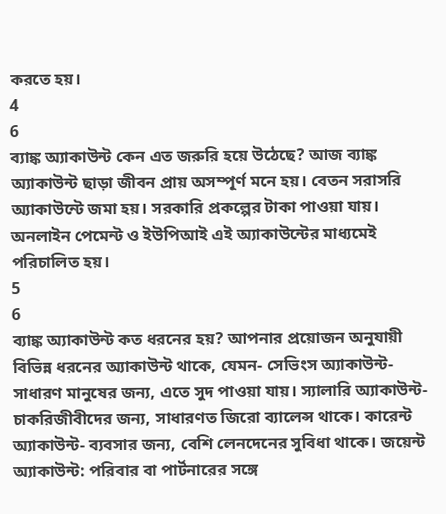করতে হয়।
4
6
ব্যাঙ্ক অ্যাকাউন্ট কেন এত জরুরি হয়ে উঠেছে? আজ ব্যাঙ্ক অ্যাকাউন্ট ছাড়া জীবন প্রায় অসম্পূর্ণ মনে হয়। বেতন সরাসরি অ্যাকাউন্টে জমা হয়। সরকারি প্রকল্পের টাকা পাওয়া যায়। অনলাইন পেমেন্ট ও ইউপিআই এই অ্যাকাউন্টের মাধ্যমেই পরিচালিত হয়।
5
6
ব্যাঙ্ক অ্যাকাউন্ট কত ধরনের হয়? আপনার প্রয়োজন অনুযায়ী বিভিন্ন ধরনের অ্যাকাউন্ট থাকে, যেমন- সেভিংস অ্যাকাউন্ট- সাধারণ মানুষের জন্য, এতে সুদ পাওয়া যায়। স্যালারি অ্যাকাউন্ট- চাকরিজীবীদের জন্য, সাধারণত জিরো ব্যালেন্স থাকে। কারেন্ট অ্যাকাউন্ট- ব্যবসার জন্য, বেশি লেনদেনের সুবিধা থাকে। জয়েন্ট অ্যাকাউন্ট: পরিবার বা পার্টনারের সঙ্গে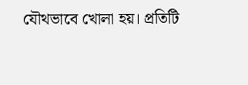যৌথভাবে খোলা হয়। প্রতিটি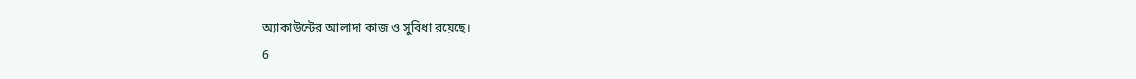অ্যাকাউন্টের আলাদা কাজ ও সুবিধা রয়েছে।
6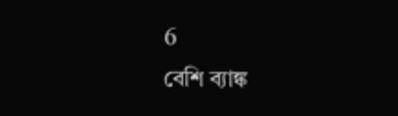6
বেশি ব্যাঙ্ক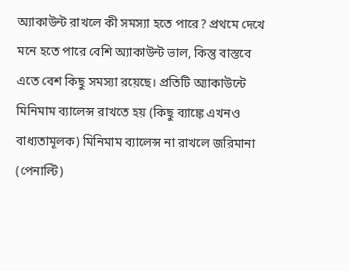অ্যাকাউন্ট রাখলে কী সমস্যা হতে পারে? প্রথমে দেখে মনে হতে পারে বেশি অ্যাকাউন্ট ভাল, কিন্তু বাস্তবে এতে বেশ কিছু সমস্যা রয়েছে। প্রতিটি অ্যাকাউন্টে মিনিমাম ব্যালেন্স রাখতে হয় (কিছু ব্যাঙ্কে এখনও বাধ্যতামূলক) মিনিমাম ব্যালেন্স না রাখলে জরিমানা (পেনাল্টি)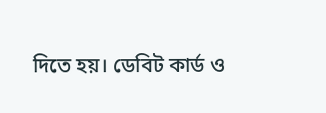দিতে হয়। ডেবিট কার্ড ও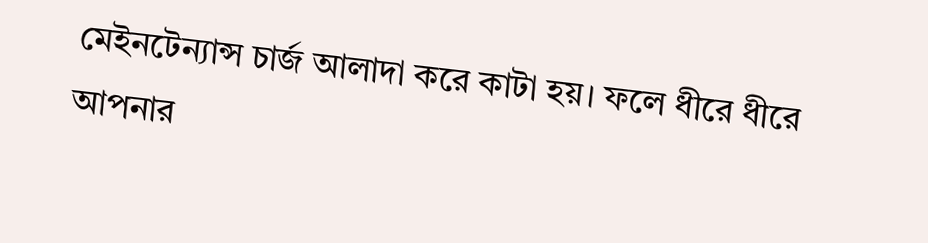মেইনটেন্যান্স চার্জ আলাদা করে কাটা হয়। ফলে ধীরে ধীরে আপনার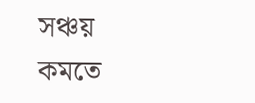সঞ্চয় কমতে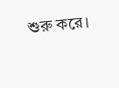শুরু করে।